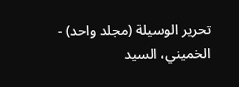تحرير الوسيلة (مجلد واحد) - الخميني، السيد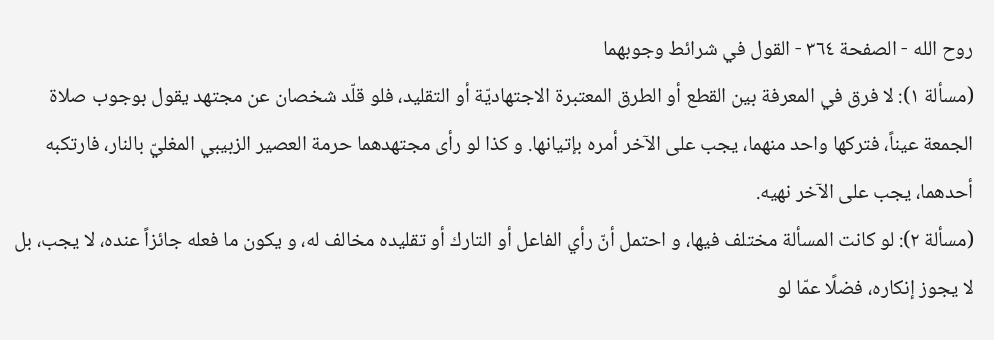روح الله - الصفحة ٣٦٤ - القول في شرائط وجوبهما
(مسألة ١): لا فرق في المعرفة بين القطع أو الطرق المعتبرة الاجتهاديّة أو التقليد، فلو قلّد شخصان عن مجتهد يقول بوجوب صلاة الجمعة عيناً، فتركها واحد منهما، يجب على الآخر أمره بإتيانها. و كذا لو رأى مجتهدهما حرمة العصير الزبيبي المغليّ بالنار، فارتكبه أحدهما، يجب على الآخر نهيه.
(مسألة ٢): لو كانت المسألة مختلف فيها، و احتمل أنّ رأي الفاعل أو التارك أو تقليده مخالف له، و يكون ما فعله جائزاً عنده، لا يجب، بل لا يجوز إنكاره، فضلًا عمّا لو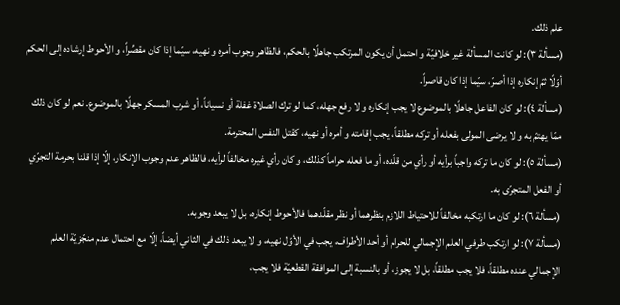علم ذلك.
(مسألة ٣): لو كانت المسألة غير خلافيّة و احتمل أن يكون المرتكب جاهلًا بالحكم، فالظاهر وجوب أمره و نهيه، سيّما إذا كان مقصِّراً، و الأحوط إرشاده إلى الحكم أوّلًا ثمّ إنكاره إذا أصرّ، سيّما إذا كان قاصراً.
(مسألة ٤): لو كان الفاعل جاهلًا بالموضوع لا يجب إنكاره و لا رفع جهله، كما لو ترك الصلاة غفلة أو نسياناً، أو شرب المسكر جهلًا بالموضوع. نعم لو كان ذلك ممّا يهتمّ به و لا يرضى المولى بفعله أو تركه مطلقاً، يجب إقامته و أمره أو نهيه، كقتل النفس المحترمة.
(مسألة ٥): لو كان ما تركه واجباً برأيه أو رأي من قلّده، أو ما فعله حراماً كذلك، و كان رأي غيره مخالفاً لرأيه، فالظاهر عدم وجوب الإنكار، إلّا إذا قلنا بحرمة التجرّي أو الفعل المتجرّى به.
(مسألة ٦): لو كان ما ارتكبه مخالفاً للاحتياط اللازم بنظرهما أو نظر مقلّدهما فالأحوط إنكاره، بل لا يبعد وجوبه.
(مسألة ٧): لو ارتكب طرفي العلم الإجمالي للحرام أو أحد الأطراف، يجب في الأوّل نهيه، و لا يبعد ذلك في الثاني أيضاً، إلّا مع احتمال عدم منجّزيّة العلم الإجمالي عنده مطلقاً، فلا يجب مطلقاً، بل لا يجوز، أو بالنسبة إلى الموافقة القطعيّة فلا يجب،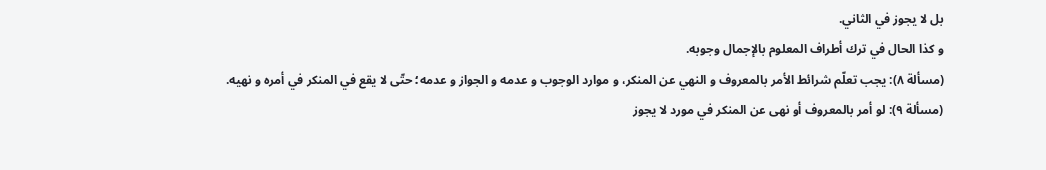بل لا يجوز في الثاني.
و كذا الحال في ترك أطراف المعلوم بالإجمال وجوبه.
(مسألة ٨): يجب تعلّم شرائط الأمر بالمعروف و النهي عن المنكر، و موارد الوجوب و عدمه و الجواز و عدمه؛ حتّى لا يقع في المنكر في أمره و نهيه.
(مسألة ٩): لو أمر بالمعروف أو نهى عن المنكر في مورد لا يجوز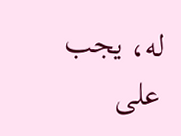له، يجب على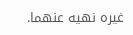غيره نهيه عنهما.